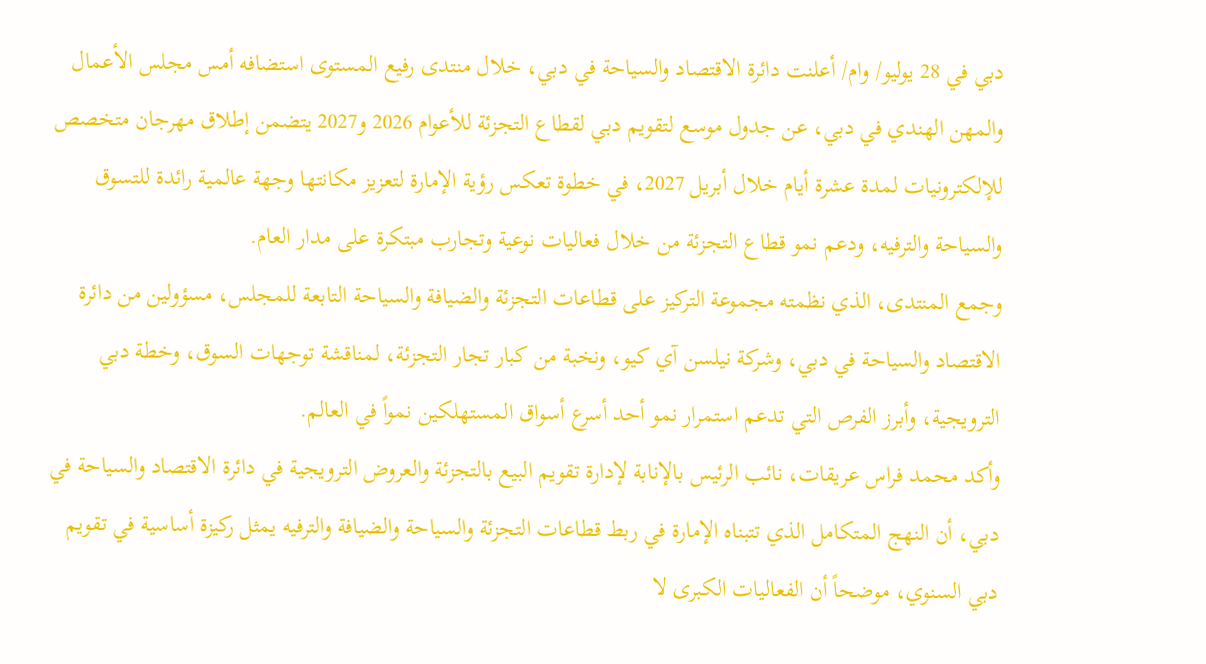دبي في 28 يوليو/ وام/ أعلنت دائرة الاقتصاد والسياحة في دبي، خلال منتدى رفيع المستوى استضافه أمس مجلس الأعمال والمهن الهندي في دبي، عن جدول موسع لتقويم دبي لقطاع التجزئة للأعوام 2026 و2027 يتضمن إطلاق مهرجان متخصص للإلكترونيات لمدة عشرة أيام خلال أبريل 2027، في خطوة تعكس رؤية الإمارة لتعزيز مكانتها وجهة عالمية رائدة للتسوق والسياحة والترفيه، ودعم نمو قطاع التجزئة من خلال فعاليات نوعية وتجارب مبتكرة على مدار العام.
وجمع المنتدى، الذي نظمته مجموعة التركيز على قطاعات التجزئة والضيافة والسياحة التابعة للمجلس، مسؤولين من دائرة الاقتصاد والسياحة في دبي، وشركة نيلسن آي كيو، ونخبة من كبار تجار التجزئة، لمناقشة توجهات السوق، وخطة دبي الترويجية، وأبرز الفرص التي تدعم استمرار نمو أحد أسرع أسواق المستهلكين نمواً في العالم.
وأكد محمد فراس عريقات، نائب الرئيس بالإنابة لإدارة تقويم البيع بالتجزئة والعروض الترويجية في دائرة الاقتصاد والسياحة في دبي، أن النهج المتكامل الذي تتبناه الإمارة في ربط قطاعات التجزئة والسياحة والضيافة والترفيه يمثل ركيزة أساسية في تقويم دبي السنوي، موضحاً أن الفعاليات الكبرى لا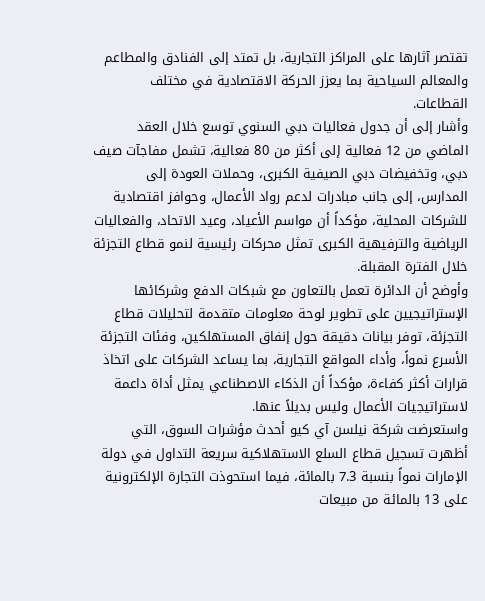تقتصر آثارها على المراكز التجارية، بل تمتد إلى الفنادق والمطاعم والمعالم السياحية بما يعزز الحركة الاقتصادية في مختلف القطاعات.
وأشار إلى أن جدول فعاليات دبي السنوي توسع خلال العقد الماضي من 12 فعالية إلى أكثر من 80 فعالية، تشمل مفاجآت صيف دبي، وتخفيضات دبي الصيفية الكبرى، وحملات العودة إلى المدارس، إلى جانب مبادرات لدعم رواد الأعمال، وحوافز اقتصادية للشركات المحلية، مؤكداً أن مواسم الأعياد، وعيد الاتحاد، والفعاليات الرياضية والترفيهية الكبرى تمثل محركات رئيسية لنمو قطاع التجزئة خلال الفترة المقبلة.
وأوضح أن الدائرة تعمل بالتعاون مع شبكات الدفع وشركائها الإستراتيجيين على تطوير لوحة معلومات متقدمة لتحليلات قطاع التجزئة، توفر بيانات دقيقة حول إنفاق المستهلكين، وفئات التجزئة الأسرع نمواً، وأداء المواقع التجارية، بما يساعد الشركات على اتخاذ قرارات أكثر كفاءة، مؤكداً أن الذكاء الاصطناعي يمثل أداة داعمة لاستراتيجيات الأعمال وليس بديلاً عنها.
واستعرضت شركة نيلسن آي كيو أحدث مؤشرات السوق، التي أظهرت تسجيل قطاع السلع الاستهلاكية سريعة التداول في دولة الإمارات نمواً بنسبة 7.3 بالمائة، فيما استحوذت التجارة الإلكترونية على 13 بالمائة من مبيعات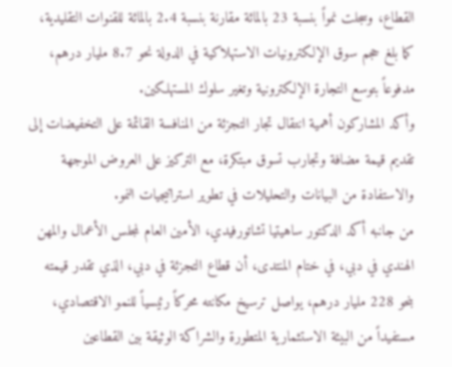القطاع، وسجلت نمواً بنسبة 23 بالمائة مقارنة بنسبة 2.4 بالمائة للقنوات التقليدية، كما بلغ حجم سوق الإلكترونيات الاستهلاكية في الدولة نحو 8.7 مليار درهم، مدفوعاً بتوسع التجارة الإلكترونية وتغير سلوك المستهلكين.
وأكد المشاركون أهمية انتقال تجار التجزئة من المنافسة القائمة على التخفيضات إلى تقديم قيمة مضافة وتجارب تسوق مبتكرة، مع التركيز على العروض الموجهة والاستفادة من البيانات والتحليلات في تطوير استراتيجيات النمو.
من جانبه أكد الدكتور ساهيتيا تشاتورفيدي، الأمين العام لمجلس الأعمال والمهن الهندي في دبي، في ختام المنتدى، أن قطاع التجزئة في دبي، الذي تقدر قيمته بنحو 228 مليار درهم، يواصل ترسيخ مكانته محركاً رئيسياً للنمو الاقتصادي، مستفيداً من البيئة الاستثمارية المتطورة والشراكة الوثيقة بين القطاعين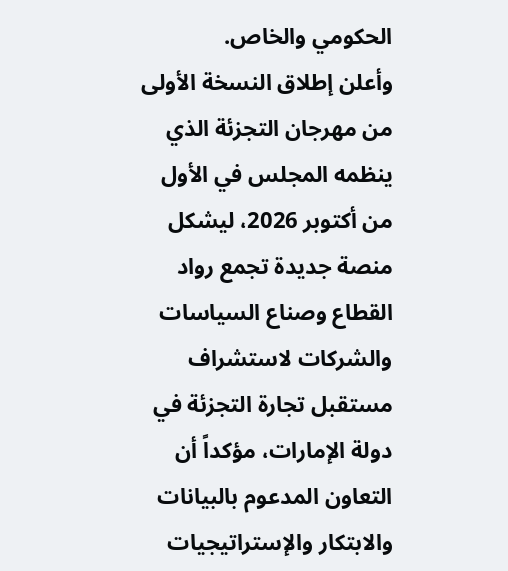الحكومي والخاص.
وأعلن إطلاق النسخة الأولى من مهرجان التجزئة الذي ينظمه المجلس في الأول من أكتوبر 2026، ليشكل منصة جديدة تجمع رواد القطاع وصناع السياسات والشركات لاستشراف مستقبل تجارة التجزئة في دولة الإمارات، مؤكداً أن التعاون المدعوم بالبيانات والابتكار والإستراتيجيات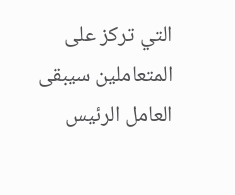التي تركز على المتعاملين سيبقى العامل الرئيس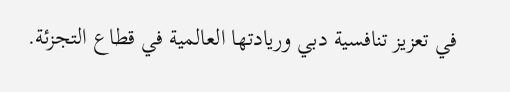في تعزيز تنافسية دبي وريادتها العالمية في قطاع التجزئة.